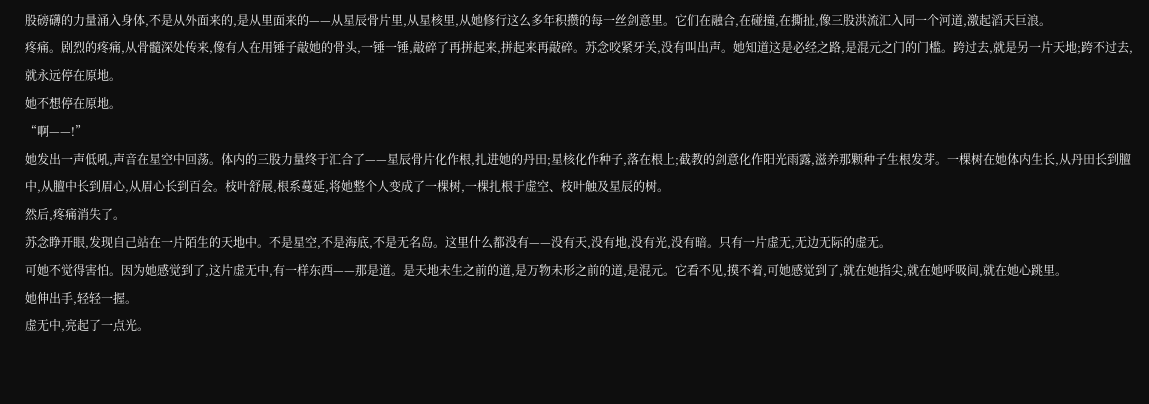股磅礴的力量涌入身体,不是从外面来的,是从里面来的——从星辰骨片里,从星核里,从她修行这么多年积攒的每一丝剑意里。它们在融合,在碰撞,在撕扯,像三股洪流汇入同一个河道,激起滔天巨浪。
疼痛。剧烈的疼痛,从骨髓深处传来,像有人在用锤子敲她的骨头,一锤一锤,敲碎了再拼起来,拼起来再敲碎。苏念咬紧牙关,没有叫出声。她知道这是必经之路,是混元之门的门槛。跨过去,就是另一片天地;跨不过去,就永远停在原地。
她不想停在原地。
“啊——!”
她发出一声低吼,声音在星空中回荡。体内的三股力量终于汇合了——星辰骨片化作根,扎进她的丹田;星核化作种子,落在根上;截教的剑意化作阳光雨露,滋养那颗种子生根发芽。一棵树在她体内生长,从丹田长到膻中,从膻中长到眉心,从眉心长到百会。枝叶舒展,根系蔓延,将她整个人变成了一棵树,一棵扎根于虚空、枝叶触及星辰的树。
然后,疼痛消失了。
苏念睁开眼,发现自己站在一片陌生的天地中。不是星空,不是海底,不是无名岛。这里什么都没有——没有天,没有地,没有光,没有暗。只有一片虚无,无边无际的虚无。
可她不觉得害怕。因为她感觉到了,这片虚无中,有一样东西——那是道。是天地未生之前的道,是万物未形之前的道,是混元。它看不见,摸不着,可她感觉到了,就在她指尖,就在她呼吸间,就在她心跳里。
她伸出手,轻轻一握。
虚无中,亮起了一点光。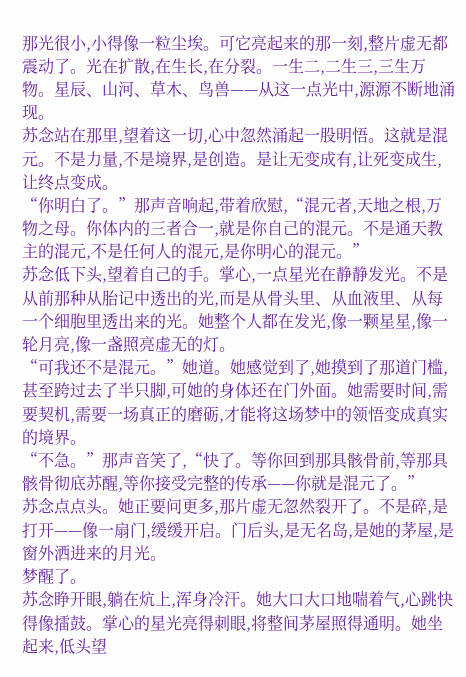那光很小,小得像一粒尘埃。可它亮起来的那一刻,整片虚无都震动了。光在扩散,在生长,在分裂。一生二,二生三,三生万物。星辰、山河、草木、鸟兽——从这一点光中,源源不断地涌现。
苏念站在那里,望着这一切,心中忽然涌起一股明悟。这就是混元。不是力量,不是境界,是创造。是让无变成有,让死变成生,让终点变成。
“你明白了。”那声音响起,带着欣慰,“混元者,天地之根,万物之母。你体内的三者合一,就是你自己的混元。不是通天教主的混元,不是任何人的混元,是你明心的混元。”
苏念低下头,望着自己的手。掌心,一点星光在静静发光。不是从前那种从胎记中透出的光,而是从骨头里、从血液里、从每一个细胞里透出来的光。她整个人都在发光,像一颗星星,像一轮月亮,像一盏照亮虚无的灯。
“可我还不是混元。”她道。她感觉到了,她摸到了那道门槛,甚至跨过去了半只脚,可她的身体还在门外面。她需要时间,需要契机,需要一场真正的磨砺,才能将这场梦中的领悟变成真实的境界。
“不急。”那声音笑了,“快了。等你回到那具骸骨前,等那具骸骨彻底苏醒,等你接受完整的传承——你就是混元了。”
苏念点点头。她正要问更多,那片虚无忽然裂开了。不是碎,是打开——像一扇门,缓缓开启。门后头,是无名岛,是她的茅屋,是窗外洒进来的月光。
梦醒了。
苏念睁开眼,躺在炕上,浑身冷汗。她大口大口地喘着气,心跳快得像擂鼓。掌心的星光亮得刺眼,将整间茅屋照得通明。她坐起来,低头望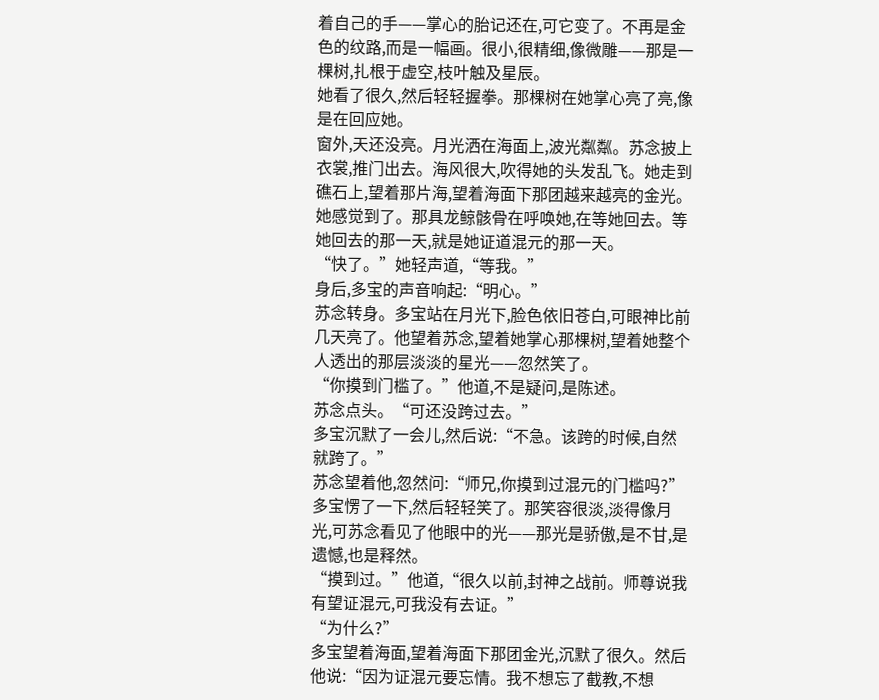着自己的手——掌心的胎记还在,可它变了。不再是金色的纹路,而是一幅画。很小,很精细,像微雕——那是一棵树,扎根于虚空,枝叶触及星辰。
她看了很久,然后轻轻握拳。那棵树在她掌心亮了亮,像是在回应她。
窗外,天还没亮。月光洒在海面上,波光粼粼。苏念披上衣裳,推门出去。海风很大,吹得她的头发乱飞。她走到礁石上,望着那片海,望着海面下那团越来越亮的金光。
她感觉到了。那具龙鲸骸骨在呼唤她,在等她回去。等她回去的那一天,就是她证道混元的那一天。
“快了。”她轻声道,“等我。”
身后,多宝的声音响起:“明心。”
苏念转身。多宝站在月光下,脸色依旧苍白,可眼神比前几天亮了。他望着苏念,望着她掌心那棵树,望着她整个人透出的那层淡淡的星光——忽然笑了。
“你摸到门槛了。”他道,不是疑问,是陈述。
苏念点头。“可还没跨过去。”
多宝沉默了一会儿,然后说:“不急。该跨的时候,自然就跨了。”
苏念望着他,忽然问:“师兄,你摸到过混元的门槛吗?”
多宝愣了一下,然后轻轻笑了。那笑容很淡,淡得像月光,可苏念看见了他眼中的光——那光是骄傲,是不甘,是遗憾,也是释然。
“摸到过。”他道,“很久以前,封神之战前。师尊说我有望证混元,可我没有去证。”
“为什么?”
多宝望着海面,望着海面下那团金光,沉默了很久。然后他说:“因为证混元要忘情。我不想忘了截教,不想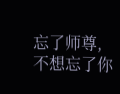忘了师尊,不想忘了你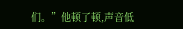们。”他顿了顿,声音低